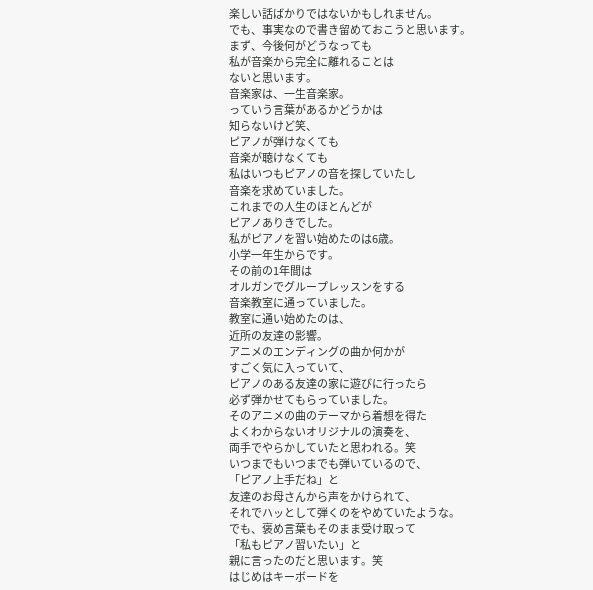楽しい話ばかりではないかもしれません。
でも、事実なので書き留めておこうと思います。
まず、今後何がどうなっても
私が音楽から完全に離れることは
ないと思います。
音楽家は、一生音楽家。
っていう言葉があるかどうかは
知らないけど笑、
ピアノが弾けなくても
音楽が聴けなくても
私はいつもピアノの音を探していたし
音楽を求めていました。
これまでの人生のほとんどが
ピアノありきでした。
私がピアノを習い始めたのは6歳。
小学一年生からです。
その前の1年間は
オルガンでグループレッスンをする
音楽教室に通っていました。
教室に通い始めたのは、
近所の友達の影響。
アニメのエンディングの曲か何かが
すごく気に入っていて、
ピアノのある友達の家に遊びに行ったら
必ず弾かせてもらっていました。
そのアニメの曲のテーマから着想を得た
よくわからないオリジナルの演奏を、
両手でやらかしていたと思われる。笑
いつまでもいつまでも弾いているので、
「ピアノ上手だね」と
友達のお母さんから声をかけられて、
それでハッとして弾くのをやめていたような。
でも、褒め言葉もそのまま受け取って
「私もピアノ習いたい」と
親に言ったのだと思います。笑
はじめはキーボードを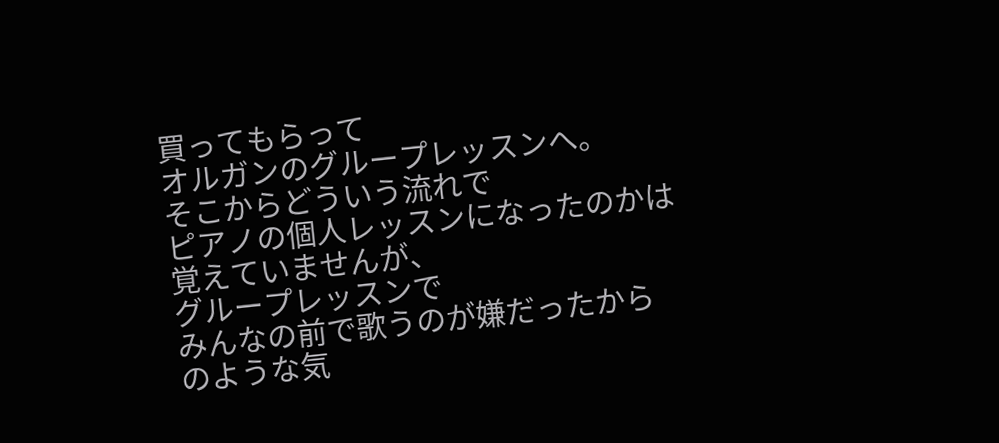買ってもらって
オルガンのグループレッスンへ。
そこからどういう流れで
ピアノの個人レッスンになったのかは
覚えていませんが、
グループレッスンで
みんなの前で歌うのが嫌だったから
のような気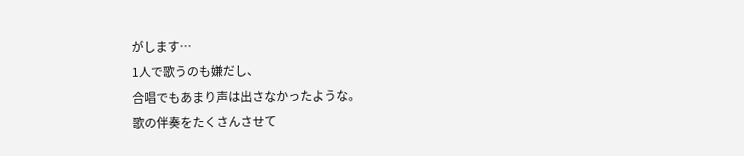がします…
1人で歌うのも嫌だし、
合唱でもあまり声は出さなかったような。
歌の伴奏をたくさんさせて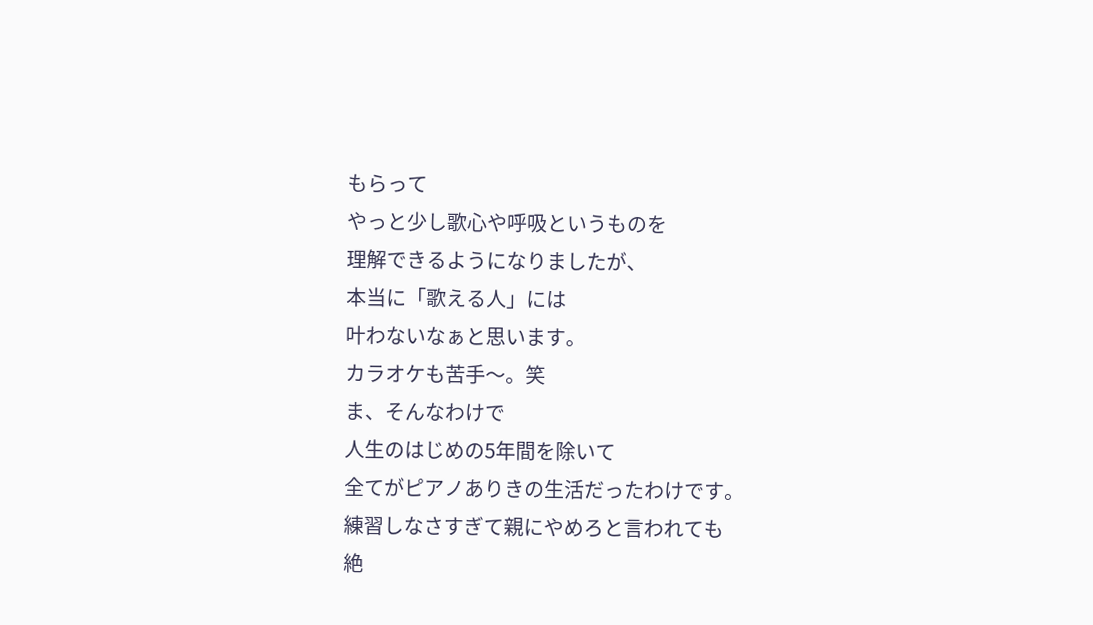もらって
やっと少し歌心や呼吸というものを
理解できるようになりましたが、
本当に「歌える人」には
叶わないなぁと思います。
カラオケも苦手〜。笑
ま、そんなわけで
人生のはじめの5年間を除いて
全てがピアノありきの生活だったわけです。
練習しなさすぎて親にやめろと言われても
絶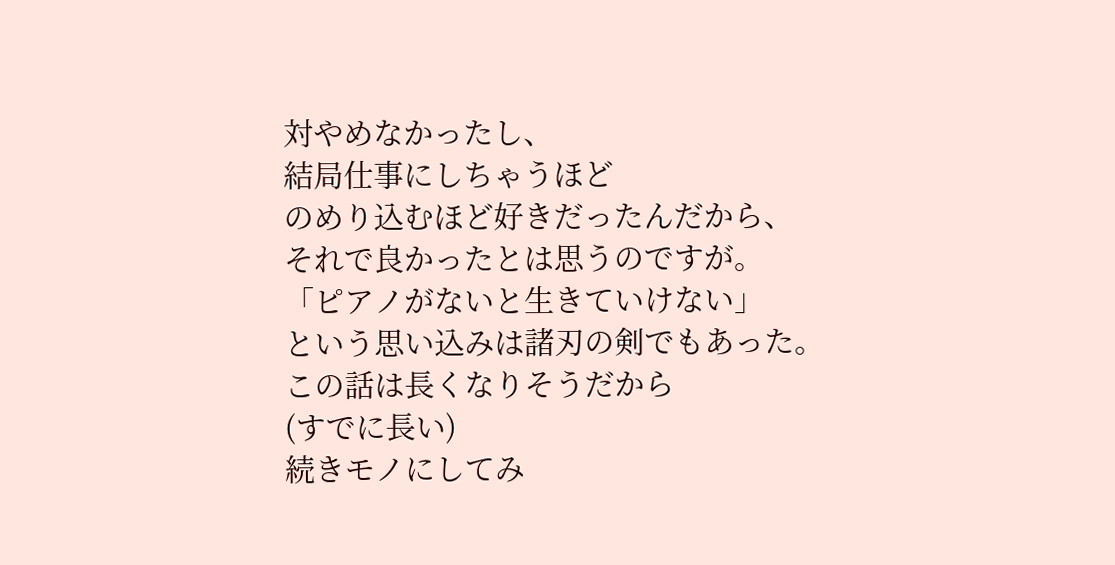対やめなかったし、
結局仕事にしちゃうほど
のめり込むほど好きだったんだから、
それで良かったとは思うのですが。
「ピアノがないと生きていけない」
という思い込みは諸刃の剣でもあった。
この話は長くなりそうだから
(すでに長い)
続きモノにしてみ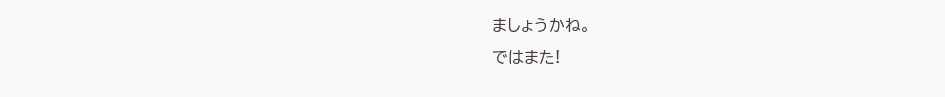ましょうかね。
ではまた!